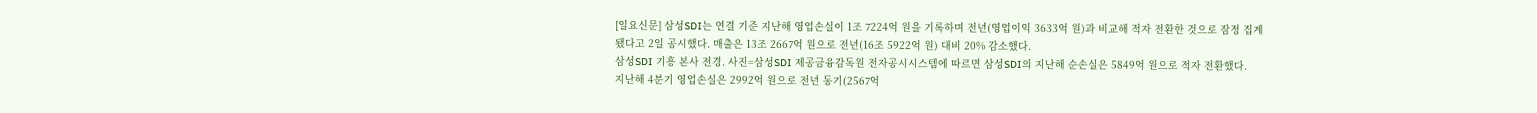[일요신문] 삼성SDI는 연결 기준 지난해 영업손실이 1조 7224억 원을 기록하며 전년(영업이익 3633억 원)과 비교해 적자 전환한 것으로 잠정 집계됐다고 2일 공시했다. 매출은 13조 2667억 원으로 전년(16조 5922억 원) 대비 20% 감소했다.
삼성SDI 기흥 본사 전경. 사진=삼성SDI 제공금융감독원 전자공시시스템에 따르면 삼성SDI의 지난해 순손실은 5849억 원으로 적자 전환했다.
지난해 4분기 영업손실은 2992억 원으로 전년 동기(2567억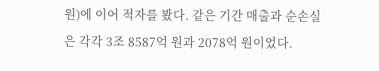원)에 이어 적자를 봤다. 같은 기간 매출과 순손실은 각각 3조 8587억 원과 2078억 원이었다.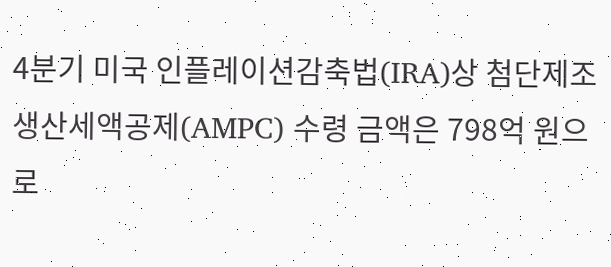4분기 미국 인플레이션감축법(IRA)상 첨단제조생산세액공제(AMPC) 수령 금액은 798억 원으로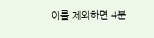이를 제외하면 4분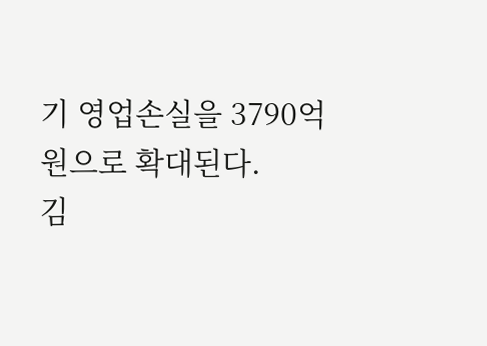기 영업손실을 3790억 원으로 확대된다.
김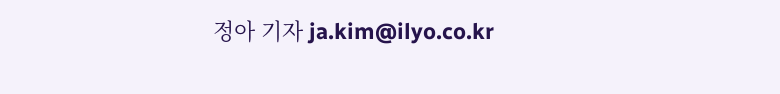정아 기자 ja.kim@ilyo.co.kr